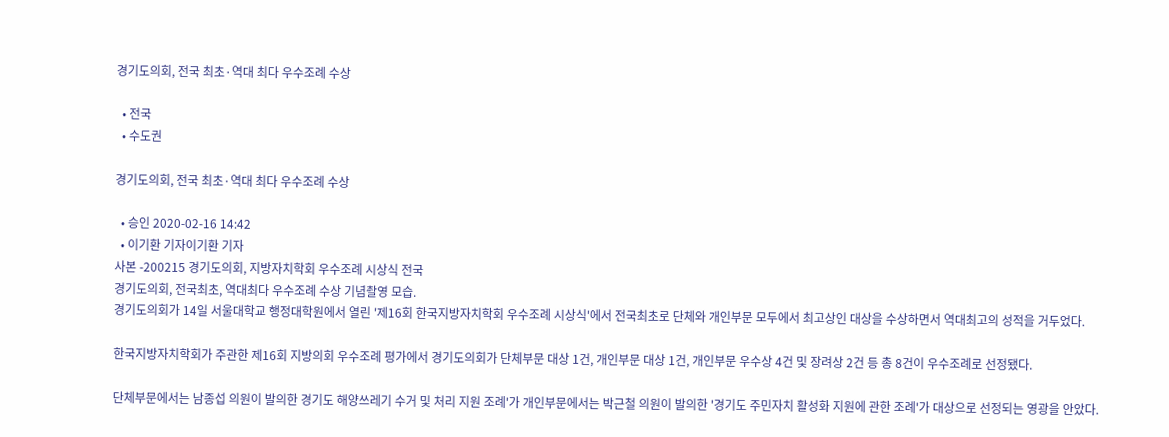경기도의회, 전국 최초·역대 최다 우수조례 수상

  • 전국
  • 수도권

경기도의회, 전국 최초·역대 최다 우수조례 수상

  • 승인 2020-02-16 14:42
  • 이기환 기자이기환 기자
사본 -200215 경기도의회, 지방자치학회 우수조례 시상식 전국
경기도의회, 전국최초, 역대최다 우수조례 수상 기념촬영 모습.
경기도의회가 14일 서울대학교 행정대학원에서 열린 '제16회 한국지방자치학회 우수조례 시상식'에서 전국최초로 단체와 개인부문 모두에서 최고상인 대상을 수상하면서 역대최고의 성적을 거두었다.

한국지방자치학회가 주관한 제16회 지방의회 우수조례 평가에서 경기도의회가 단체부문 대상 1건, 개인부문 대상 1건, 개인부문 우수상 4건 및 장려상 2건 등 총 8건이 우수조례로 선정됐다.

단체부문에서는 남종섭 의원이 발의한 경기도 해양쓰레기 수거 및 처리 지원 조례'가 개인부문에서는 박근철 의원이 발의한 '경기도 주민자치 활성화 지원에 관한 조례'가 대상으로 선정되는 영광을 안았다.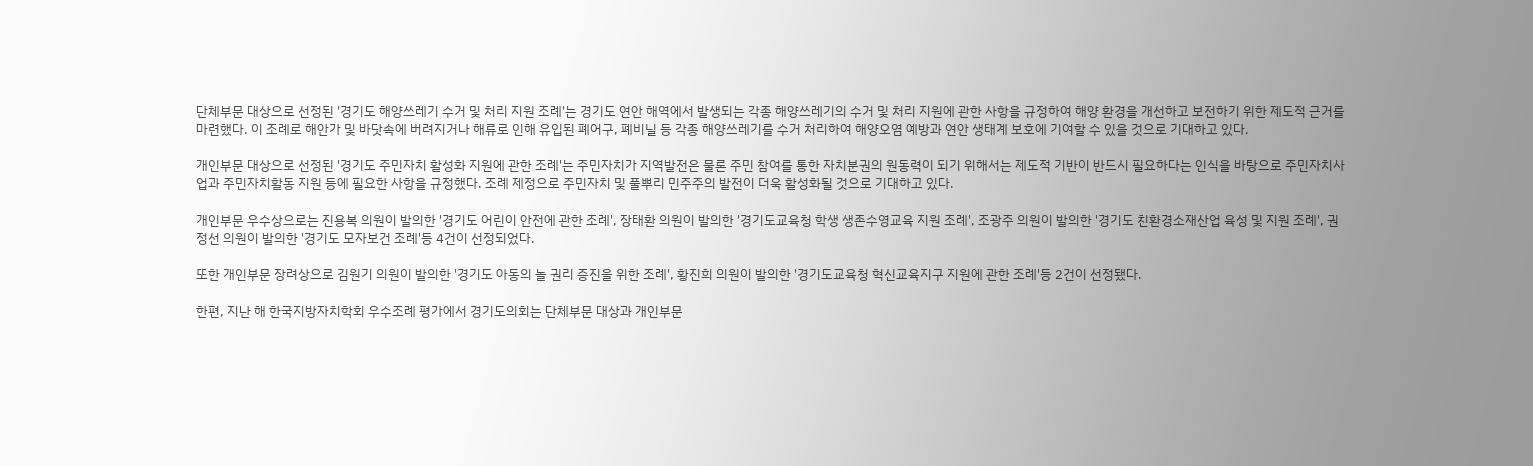단체부문 대상으로 선정된 '경기도 해양쓰레기 수거 및 처리 지원 조례'는 경기도 연안 해역에서 발생되는 각종 해양쓰레기의 수거 및 처리 지원에 관한 사항을 규정하여 해양 환경을 개선하고 보전하기 위한 제도적 근거를 마련했다. 이 조례로 해안가 및 바닷속에 버려지거나 해류로 인해 유입된 폐어구, 폐비닐 등 각종 해양쓰레기를 수거 처리하여 해양오염 예방과 연안 생태계 보호에 기여할 수 있을 것으로 기대하고 있다.

개인부문 대상으로 선정된 '경기도 주민자치 활성화 지원에 관한 조례'는 주민자치가 지역발전은 물론 주민 참여를 통한 자치분권의 원동력이 되기 위해서는 제도적 기반이 반드시 필요하다는 인식을 바탕으로 주민자치사업과 주민자치활동 지원 등에 필요한 사항을 규정했다. 조례 제정으로 주민자치 및 풀뿌리 민주주의 발전이 더욱 활성화될 것으로 기대하고 있다.

개인부문 우수상으로는 진용복 의원이 발의한 '경기도 어린이 안전에 관한 조례', 장태환 의원이 발의한 '경기도교육청 학생 생존수영교육 지원 조례', 조광주 의원이 발의한 '경기도 친환경소재산업 육성 및 지원 조례', 권정선 의원이 발의한 '경기도 모자보건 조례'등 4건이 선정되었다.

또한 개인부문 장려상으로 김원기 의원이 발의한 '경기도 아동의 놀 권리 증진을 위한 조례', 황진희 의원이 발의한 '경기도교육청 혁신교육지구 지원에 관한 조례'등 2건이 선정됐다.

한편, 지난 해 한국지방자치학회 우수조례 평가에서 경기도의회는 단체부문 대상과 개인부문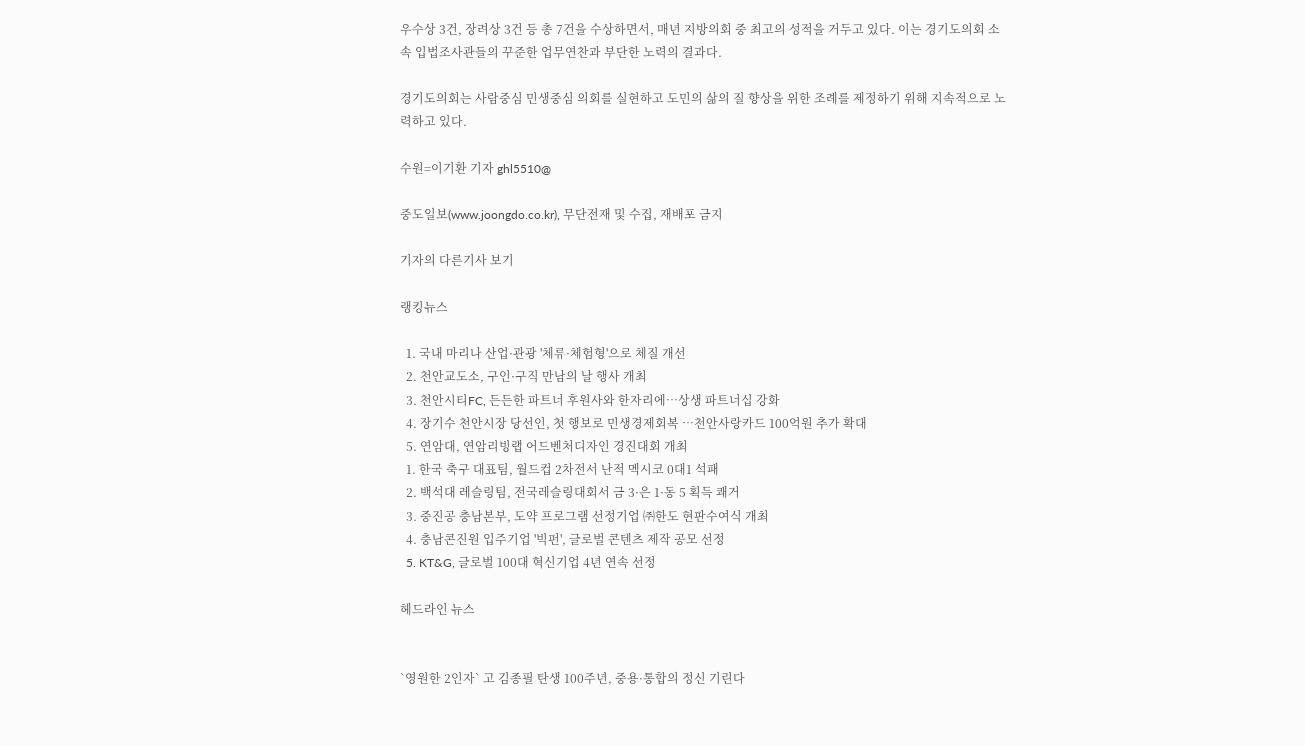우수상 3건, 장려상 3건 등 총 7건을 수상하면서, 매년 지방의회 중 최고의 성적을 거두고 있다. 이는 경기도의회 소속 입법조사관들의 꾸준한 업무연찬과 부단한 노력의 결과다.

경기도의회는 사람중심 민생중심 의회를 실현하고 도민의 삶의 질 향상을 위한 조례를 제정하기 위해 지속적으로 노력하고 있다.

수원=이기환 기자 ghl5510@

중도일보(www.joongdo.co.kr), 무단전재 및 수집, 재배포 금지

기자의 다른기사 보기

랭킹뉴스

  1. 국내 마리나 산업·관광 '체류·체험형'으로 체질 개선
  2. 천안교도소, 구인·구직 만남의 날 행사 개최
  3. 천안시티FC, 든든한 파트너 후원사와 한자리에…상생 파트너십 강화
  4. 장기수 천안시장 당선인, 첫 행보로 민생경제회복 …천안사랑카드 100억원 추가 확대
  5. 연암대, 연암리빙랩 어드벤처디자인 경진대회 개최
  1. 한국 축구 대표팀, 월드컵 2차전서 난적 멕시코 0대1 석패
  2. 백석대 레슬링팀, 전국레슬링대회서 금 3·은 1·동 5 획득 쾌거
  3. 중진공 충남본부, 도약 프로그램 선정기업 ㈜한도 현판수여식 개최
  4. 충남콘진원 입주기업 '빅펀', 글로벌 콘텐츠 제작 공모 선정
  5. KT&G, 글로벌 100대 혁신기업 4년 연속 선정

헤드라인 뉴스


`영원한 2인자` 고 김종필 탄생 100주년, 중용·통합의 정신 기린다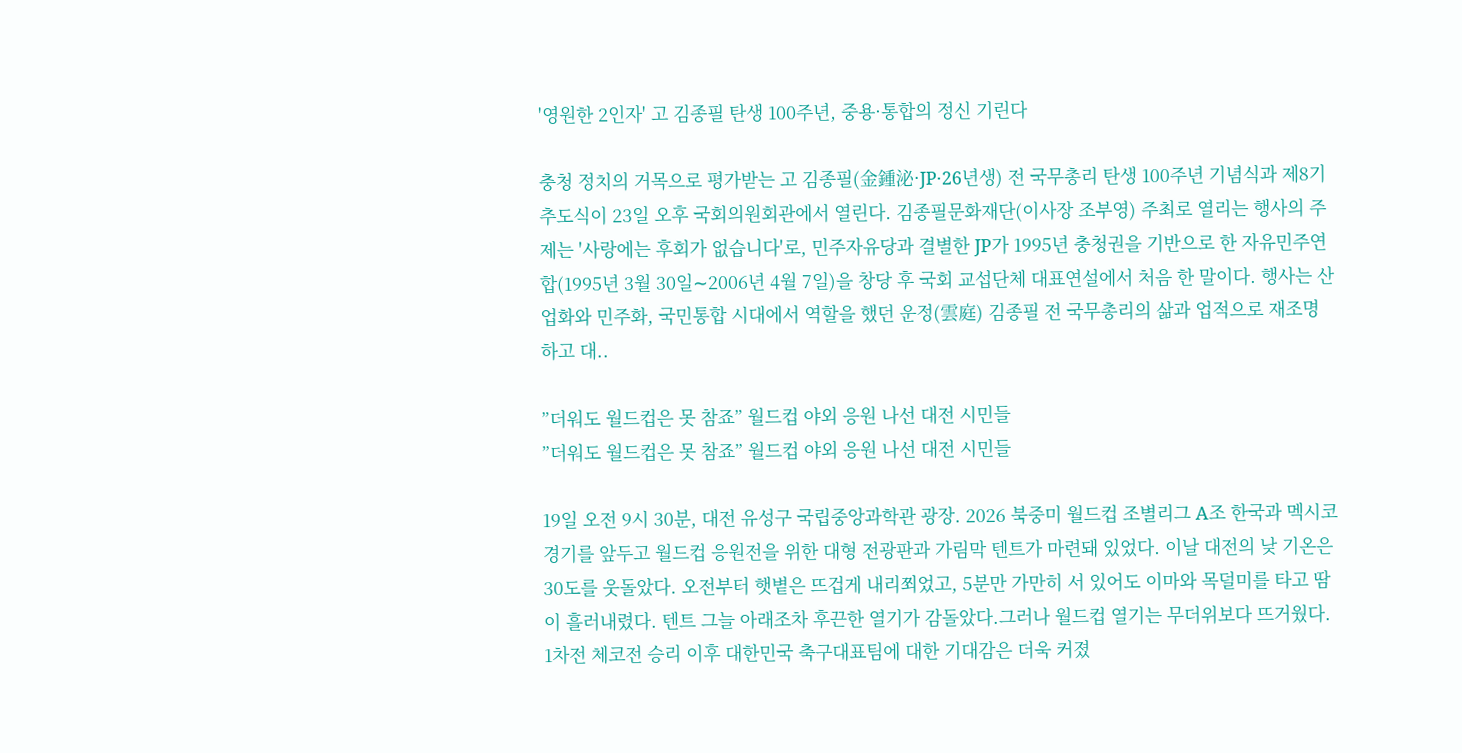'영원한 2인자' 고 김종필 탄생 100주년, 중용·통합의 정신 기린다

충청 정치의 거목으로 평가받는 고 김종필(金鍾泌·JP·26년생) 전 국무총리 탄생 100주년 기념식과 제8기 추도식이 23일 오후 국회의원회관에서 열린다. 김종필문화재단(이사장 조부영) 주최로 열리는 행사의 주제는 '사랑에는 후회가 없습니다'로, 민주자유당과 결별한 JP가 1995년 충청권을 기반으로 한 자유민주연합(1995년 3월 30일∼2006년 4월 7일)을 창당 후 국회 교섭단체 대표연설에서 처음 한 말이다. 행사는 산업화와 민주화, 국민통합 시대에서 역할을 했던 운정(雲庭) 김종필 전 국무총리의 삶과 업적으로 재조명하고 대..

”더워도 월드컵은 못 참죠” 월드컵 야외 응원 나선 대전 시민들
”더워도 월드컵은 못 참죠” 월드컵 야외 응원 나선 대전 시민들

19일 오전 9시 30분, 대전 유성구 국립중앙과학관 광장. 2026 북중미 월드컵 조별리그 A조 한국과 멕시코 경기를 앞두고 월드컵 응원전을 위한 대형 전광판과 가림막 텐트가 마련돼 있었다. 이날 대전의 낮 기온은 30도를 웃돌았다. 오전부터 햇볕은 뜨겁게 내리쬐었고, 5분만 가만히 서 있어도 이마와 목덜미를 타고 땀이 흘러내렸다. 텐트 그늘 아래조차 후끈한 열기가 감돌았다.그러나 월드컵 열기는 무더위보다 뜨거웠다. 1차전 체코전 승리 이후 대한민국 축구대표팀에 대한 기대감은 더욱 커졌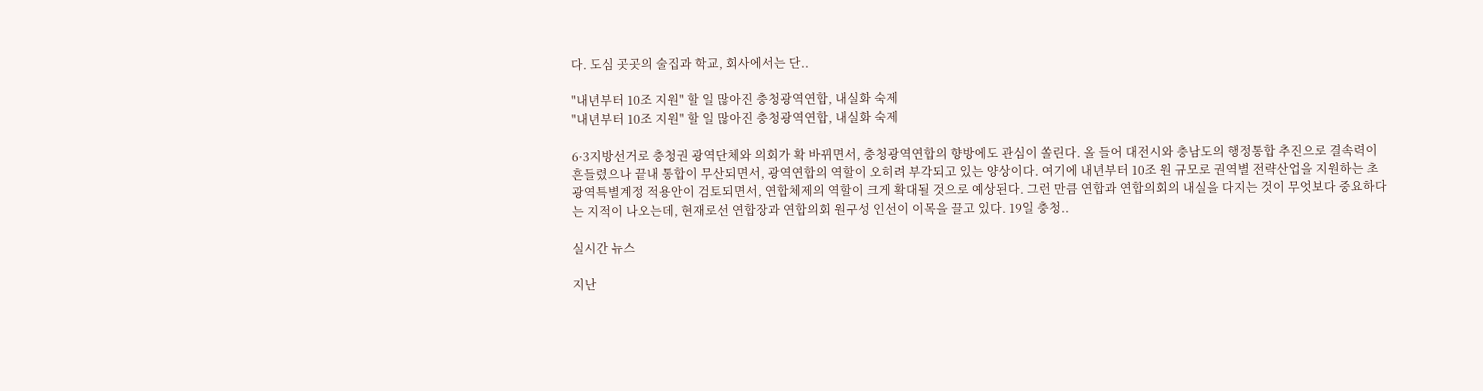다. 도심 곳곳의 술집과 학교, 회사에서는 단..

"내년부터 10조 지원" 할 일 많아진 충청광역연합, 내실화 숙제
"내년부터 10조 지원" 할 일 많아진 충청광역연합, 내실화 숙제

6·3지방선거로 충청권 광역단체와 의회가 확 바뀌면서, 충청광역연합의 향방에도 관심이 쏠린다. 올 들어 대전시와 충남도의 행정통합 추진으로 결속력이 흔들렸으나 끝내 통합이 무산되면서, 광역연합의 역할이 오히려 부각되고 있는 양상이다. 여기에 내년부터 10조 원 규모로 권역별 전략산업을 지원하는 초광역특별계정 적용안이 검토되면서, 연합체제의 역할이 크게 확대될 것으로 예상된다. 그런 만큼 연합과 연합의회의 내실을 다지는 것이 무엇보다 중요하다는 지적이 나오는데, 현재로선 연합장과 연합의회 원구성 인선이 이목을 끌고 있다. 19일 충청..

실시간 뉴스

지난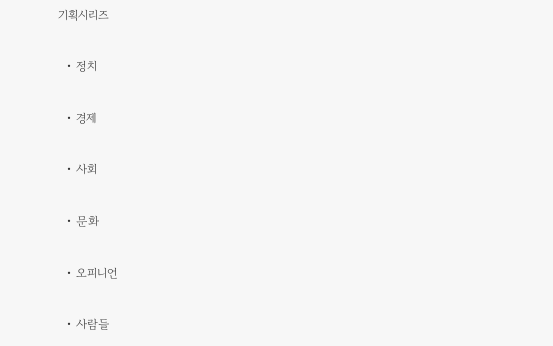기획시리즈

  • 정치

  • 경제

  • 사회

  • 문화

  • 오피니언

  • 사람들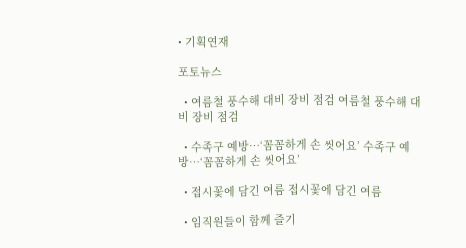• 기획연재

포토뉴스

  • 여름철 풍수해 대비 장비 점검 여름철 풍수해 대비 장비 점검

  • 수족구 예방…‘꼼꼼하게 손 씻어요’ 수족구 예방…‘꼼꼼하게 손 씻어요’

  • 접시꽃에 담긴 여름 접시꽃에 담긴 여름

  • 임직원들이 함께 즐기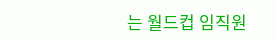는 월드컵 임직원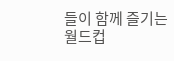들이 함께 즐기는 월드컵